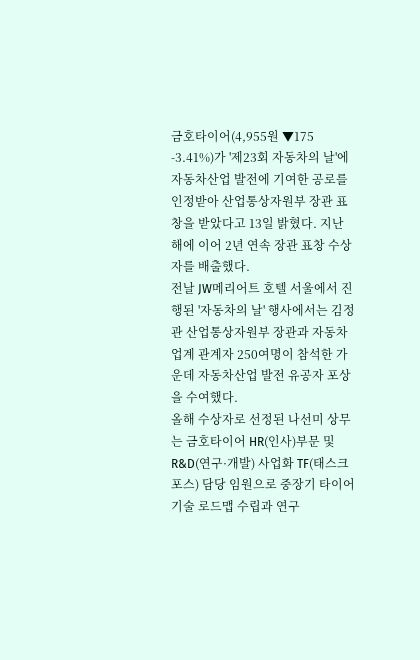금호타이어(4,955원 ▼175 -3.41%)가 '제23회 자동차의 날'에 자동차산업 발전에 기여한 공로를 인정받아 산업통상자원부 장관 표창을 받았다고 13일 밝혔다. 지난해에 이어 2년 연속 장관 표창 수상자를 배출했다.
전날 JW메리어트 호텔 서울에서 진행된 '자동차의 날' 행사에서는 김정관 산업통상자원부 장관과 자동차업계 관계자 250여명이 참석한 가운데 자동차산업 발전 유공자 포상을 수여했다.
올해 수상자로 선정된 나선미 상무는 금호타이어 HR(인사)부문 및 R&D(연구·개발) 사업화 TF(태스크포스) 담당 임원으로 중장기 타이어 기술 로드맵 수립과 연구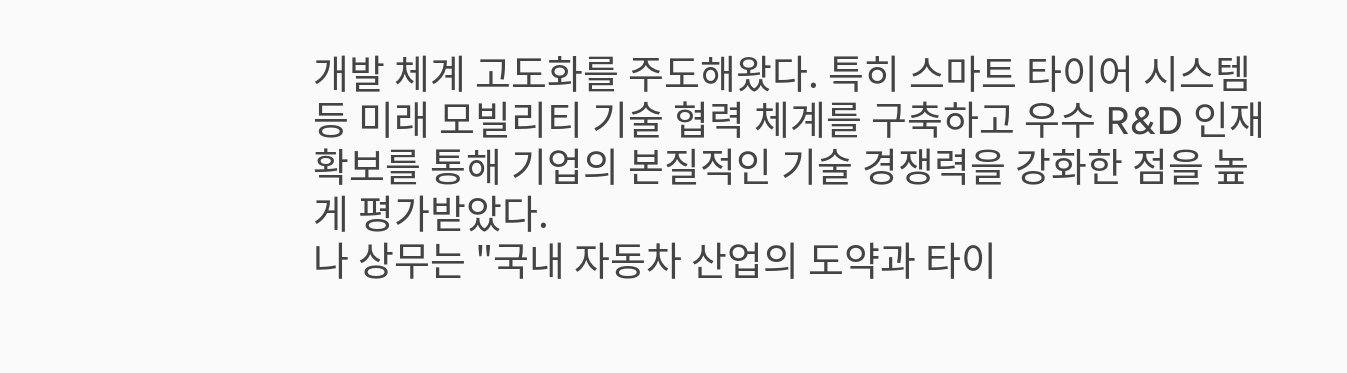개발 체계 고도화를 주도해왔다. 특히 스마트 타이어 시스템 등 미래 모빌리티 기술 협력 체계를 구축하고 우수 R&D 인재 확보를 통해 기업의 본질적인 기술 경쟁력을 강화한 점을 높게 평가받았다.
나 상무는 "국내 자동차 산업의 도약과 타이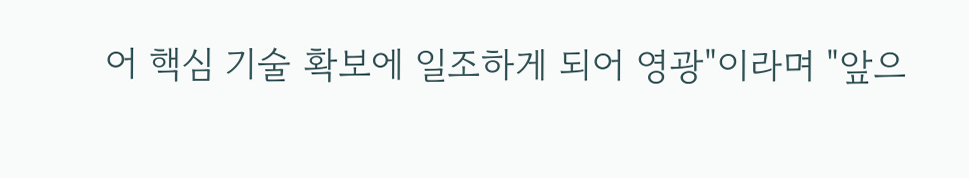어 핵심 기술 확보에 일조하게 되어 영광"이라며 "앞으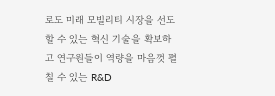로도 미래 모빌리티 시장을 선도할 수 있는 혁신 기술을 확보하고 연구원들이 역량을 마음껏 펼칠 수 있는 R&D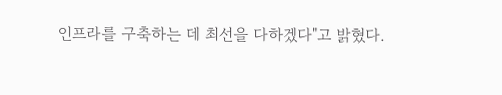인프라를 구축하는 데 최선을 다하겠다"고 밝혔다.